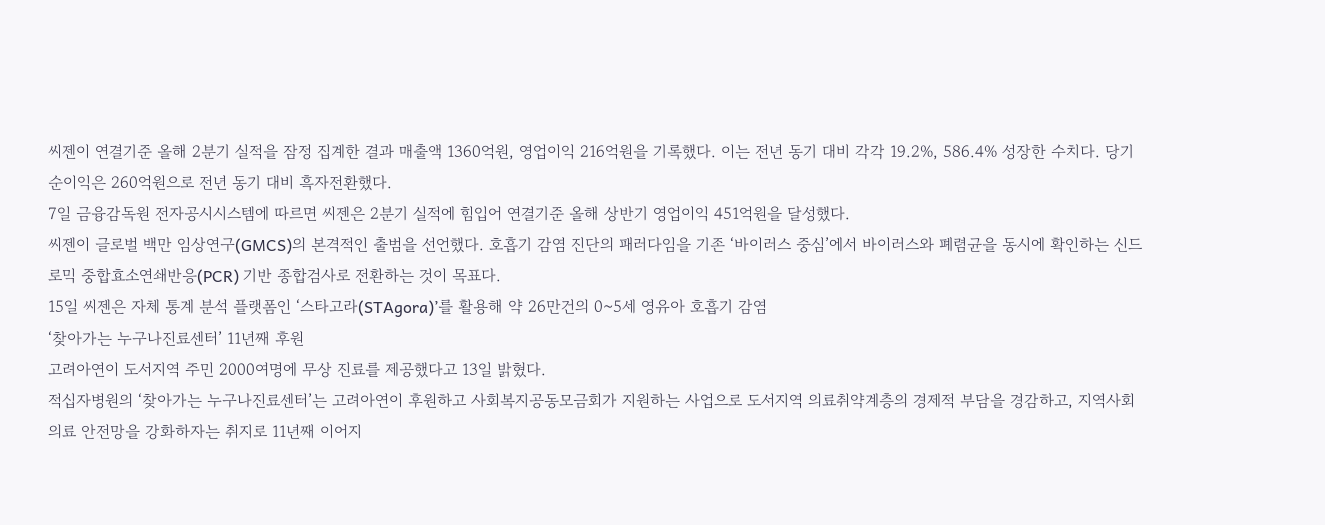씨젠이 연결기준 올해 2분기 실적을 잠정 집계한 결과 매출액 1360억원, 영업이익 216억원을 기록했다. 이는 전년 동기 대비 각각 19.2%, 586.4% 성장한 수치다. 당기순이익은 260억원으로 전년 동기 대비 흑자전환했다.
7일 금융감독원 전자공시시스템에 따르면 씨젠은 2분기 실적에 힘입어 연결기준 올해 상반기 영업이익 451억원을 달성했다.
씨젠이 글로벌 백만 임상연구(GMCS)의 본격적인 출범을 선언했다. 호흡기 감염 진단의 패러다임을 기존 ‘바이러스 중심’에서 바이러스와 폐렴균을 동시에 확인하는 신드로믹 중합효소연쇄반응(PCR) 기반 종합검사로 전환하는 것이 목표다.
15일 씨젠은 자체 통계 분석 플랫폼인 ‘스타고라(STAgora)’를 활용해 약 26만건의 0~5세 영유아 호흡기 감염
‘찾아가는 누구나진료센터’ 11년째 후원
고려아연이 도서지역 주민 2000여명에 무상 진료를 제공했다고 13일 밝혔다.
적십자병원의 ‘찾아가는 누구나진료센터’는 고려아연이 후원하고 사회복지공동모금회가 지원하는 사업으로 도서지역 의료취약계층의 경제적 부담을 경감하고, 지역사회 의료 안전망을 강화하자는 취지로 11년째 이어지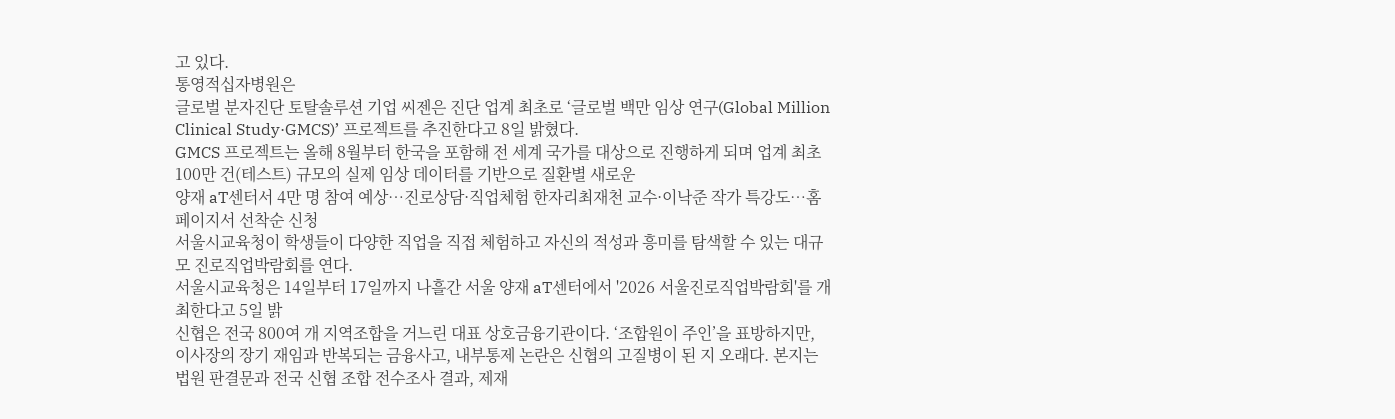고 있다.
통영적십자병원은
글로벌 분자진단 토탈솔루션 기업 씨젠은 진단 업계 최초로 ‘글로벌 백만 임상 연구(Global Million Clinical Study·GMCS)’ 프로젝트를 추진한다고 8일 밝혔다.
GMCS 프로젝트는 올해 8월부터 한국을 포함해 전 세계 국가를 대상으로 진행하게 되며 업계 최초 100만 건(테스트) 규모의 실제 임상 데이터를 기반으로 질환별 새로운
양재 aT센터서 4만 명 참여 예상…진로상담·직업체험 한자리최재천 교수·이낙준 작가 특강도…홈페이지서 선착순 신청
서울시교육청이 학생들이 다양한 직업을 직접 체험하고 자신의 적성과 흥미를 탐색할 수 있는 대규모 진로직업박람회를 연다.
서울시교육청은 14일부터 17일까지 나흘간 서울 양재 aT센터에서 '2026 서울진로직업박람회'를 개최한다고 5일 밝
신협은 전국 800여 개 지역조합을 거느린 대표 상호금융기관이다. ‘조합원이 주인’을 표방하지만, 이사장의 장기 재임과 반복되는 금융사고, 내부통제 논란은 신협의 고질병이 된 지 오래다. 본지는 법원 판결문과 전국 신협 조합 전수조사 결과, 제재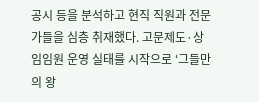공시 등을 분석하고 현직 직원과 전문가들을 심층 취재했다. 고문제도·상임임원 운영 실태를 시작으로 ‘그들만의 왕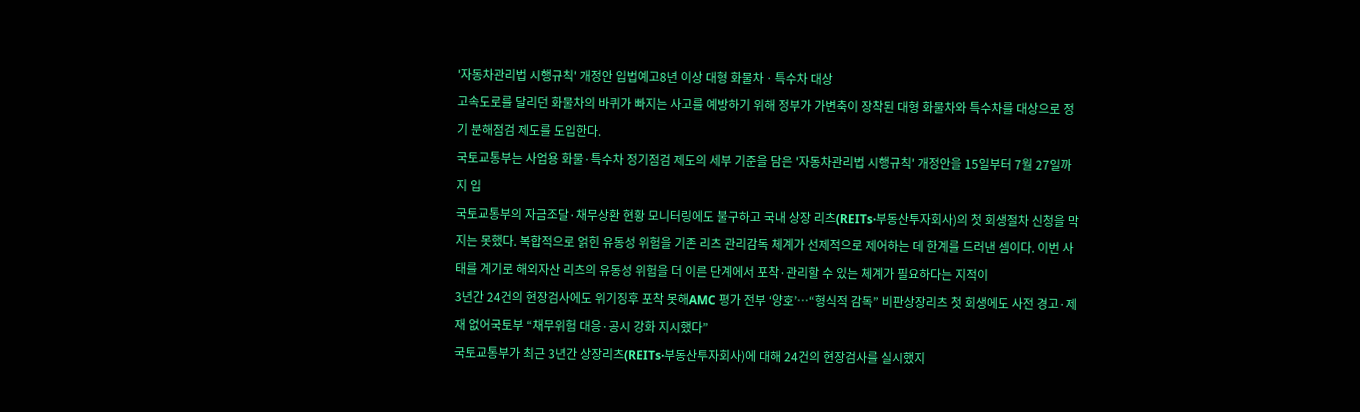'자동차관리법 시행규칙' 개정안 입법예고8년 이상 대형 화물차ㆍ특수차 대상
고속도로를 달리던 화물차의 바퀴가 빠지는 사고를 예방하기 위해 정부가 가변축이 장착된 대형 화물차와 특수차를 대상으로 정기 분해점검 제도를 도입한다.
국토교통부는 사업용 화물·특수차 정기점검 제도의 세부 기준을 담은 '자동차관리법 시행규칙' 개정안을 15일부터 7월 27일까지 입
국토교통부의 자금조달·채무상환 현황 모니터링에도 불구하고 국내 상장 리츠(REITs·부동산투자회사)의 첫 회생절차 신청을 막지는 못했다. 복합적으로 얽힌 유동성 위험을 기존 리츠 관리감독 체계가 선제적으로 제어하는 데 한계를 드러낸 셈이다. 이번 사태를 계기로 해외자산 리츠의 유동성 위험을 더 이른 단계에서 포착·관리할 수 있는 체계가 필요하다는 지적이
3년간 24건의 현장검사에도 위기징후 포착 못해AMC 평가 전부 ‘양호’…“형식적 감독” 비판상장리츠 첫 회생에도 사전 경고·제재 없어국토부 “채무위험 대응·공시 강화 지시했다”
국토교통부가 최근 3년간 상장리츠(REITs·부동산투자회사)에 대해 24건의 현장검사를 실시했지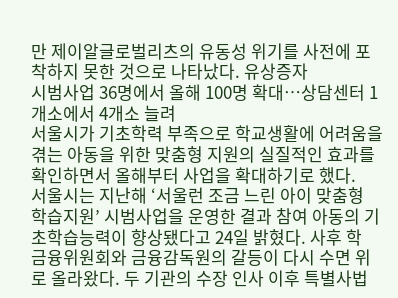만 제이알글로벌리츠의 유동성 위기를 사전에 포착하지 못한 것으로 나타났다. 유상증자
시범사업 36명에서 올해 100명 확대⋯상담센터 1개소에서 4개소 늘려
서울시가 기초학력 부족으로 학교생활에 어려움을 겪는 아동을 위한 맞춤형 지원의 실질적인 효과를 확인하면서 올해부터 사업을 확대하기로 했다.
서울시는 지난해 ‘서울런 조금 느린 아이 맞춤형 학습지원’ 시범사업을 운영한 결과 참여 아동의 기초학습능력이 향상됐다고 24일 밝혔다. 사후 학
금융위원회와 금융감독원의 갈등이 다시 수면 위로 올라왔다. 두 기관의 수장 인사 이후 특별사법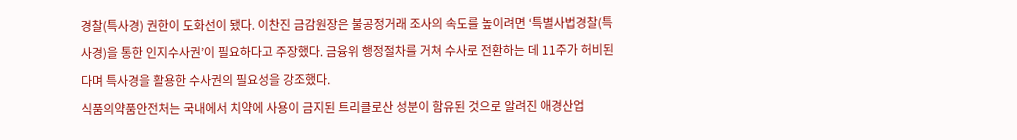경찰(특사경) 권한이 도화선이 됐다. 이찬진 금감원장은 불공정거래 조사의 속도를 높이려면 ‘특별사법경찰(특사경)을 통한 인지수사권’이 필요하다고 주장했다. 금융위 행정절차를 거쳐 수사로 전환하는 데 11주가 허비된다며 특사경을 활용한 수사권의 필요성을 강조했다.
식품의약품안전처는 국내에서 치약에 사용이 금지된 트리클로산 성분이 함유된 것으로 알려진 애경산업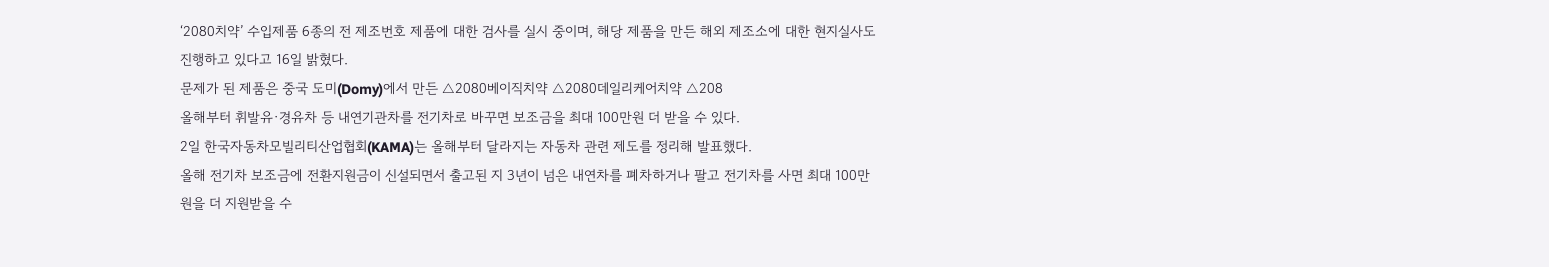‘2080치약’ 수입제품 6종의 전 제조번호 제품에 대한 검사를 실시 중이며, 해당 제품을 만든 해외 제조소에 대한 현지실사도 진행하고 있다고 16일 밝혔다.
문제가 된 제품은 중국 도미(Domy)에서 만든 △2080베이직치약 △2080데일리케어치약 △208
올해부터 휘발유·경유차 등 내연기관차를 전기차로 바꾸면 보조금을 최대 100만원 더 받을 수 있다.
2일 한국자동차모빌리티산업협회(KAMA)는 올해부터 달라지는 자동차 관련 제도를 정리해 발표했다.
올해 전기차 보조금에 전환지원금이 신설되면서 출고된 지 3년이 넘은 내연차를 폐차하거나 팔고 전기차를 사면 최대 100만원을 더 지원받을 수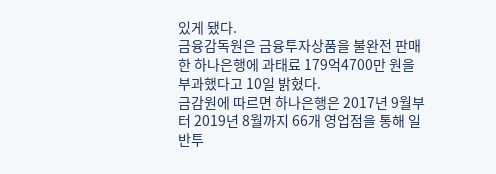있게 됐다.
금융감독원은 금융투자상품을 불완전 판매한 하나은행에 과태료 179억4700만 원을 부과했다고 10일 밝혔다.
금감원에 따르면 하나은행은 2017년 9월부터 2019년 8월까지 66개 영업점을 통해 일반투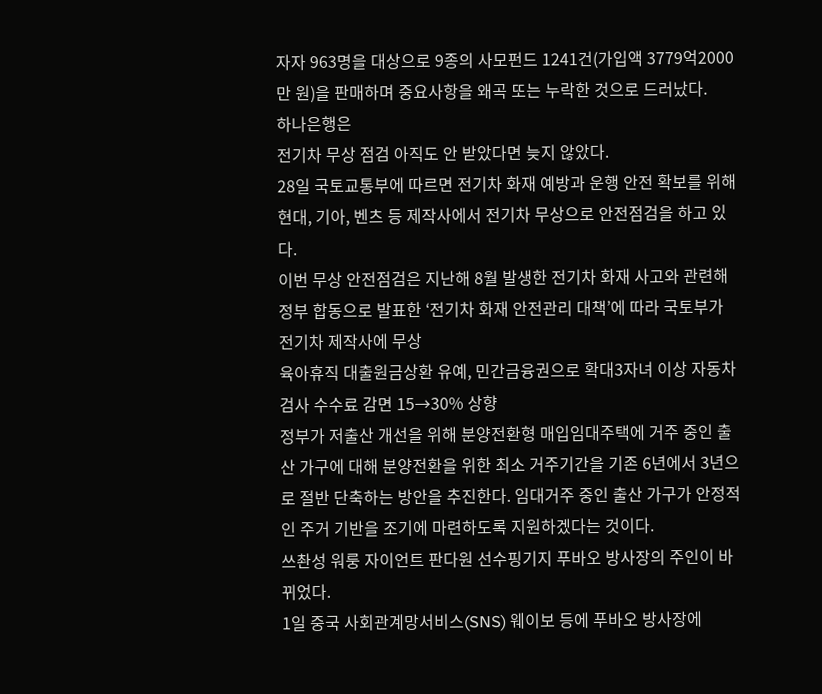자자 963명을 대상으로 9종의 사모펀드 1241건(가입액 3779억2000만 원)을 판매하며 중요사항을 왜곡 또는 누락한 것으로 드러났다.
하나은행은
전기차 무상 점검 아직도 안 받았다면 늦지 않았다.
28일 국토교통부에 따르면 전기차 화재 예방과 운행 안전 확보를 위해 현대, 기아, 벤츠 등 제작사에서 전기차 무상으로 안전점검을 하고 있다.
이번 무상 안전점검은 지난해 8월 발생한 전기차 화재 사고와 관련해 정부 합동으로 발표한 ‘전기차 화재 안전관리 대책’에 따라 국토부가 전기차 제작사에 무상
육아휴직 대출원금상환 유예, 민간금융권으로 확대3자녀 이상 자동차검사 수수료 감면 15→30% 상향
정부가 저출산 개선을 위해 분양전환형 매입임대주택에 거주 중인 출산 가구에 대해 분양전환을 위한 최소 거주기간을 기존 6년에서 3년으로 절반 단축하는 방안을 추진한다. 임대거주 중인 출산 가구가 안정적인 주거 기반을 조기에 마련하도록 지원하겠다는 것이다.
쓰촨성 워룽 자이언트 판다원 선수핑기지 푸바오 방사장의 주인이 바뀌었다.
1일 중국 사회관계망서비스(SNS) 웨이보 등에 푸바오 방사장에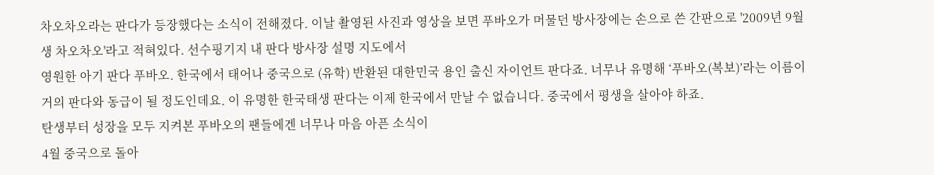차오차오라는 판다가 등장했다는 소식이 전해졌다. 이날 촬영된 사진과 영상을 보면 푸바오가 머물던 방사장에는 손으로 쓴 간판으로 '2009년 9월생 차오차오'라고 적혀있다. 선수핑기지 내 판다 방사장 설명 지도에서
영원한 아기 판다 푸바오. 한국에서 태어나 중국으로 (유학) 반환된 대한민국 용인 출신 자이언트 판다죠. 너무나 유명해 ‘푸바오(복보)’라는 이름이 거의 판다와 동급이 될 정도인데요. 이 유명한 한국태생 판다는 이제 한국에서 만날 수 없습니다. 중국에서 평생을 살아야 하죠.
탄생부터 성장을 모두 지켜본 푸바오의 팬들에겐 너무나 마음 아픈 소식이
4월 중국으로 돌아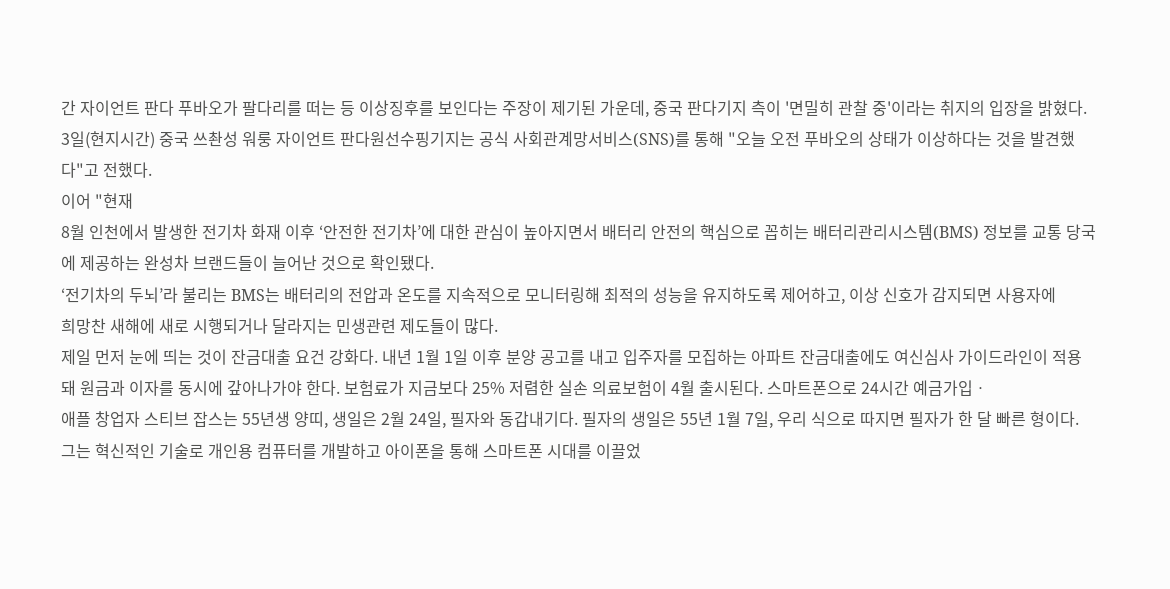간 자이언트 판다 푸바오가 팔다리를 떠는 등 이상징후를 보인다는 주장이 제기된 가운데, 중국 판다기지 측이 '면밀히 관찰 중'이라는 취지의 입장을 밝혔다.
3일(현지시간) 중국 쓰촨성 워룽 자이언트 판다원선수핑기지는 공식 사회관계망서비스(SNS)를 통해 "오늘 오전 푸바오의 상태가 이상하다는 것을 발견했다"고 전했다.
이어 "현재
8월 인천에서 발생한 전기차 화재 이후 ‘안전한 전기차’에 대한 관심이 높아지면서 배터리 안전의 핵심으로 꼽히는 배터리관리시스템(BMS) 정보를 교통 당국에 제공하는 완성차 브랜드들이 늘어난 것으로 확인됐다.
‘전기차의 두뇌’라 불리는 BMS는 배터리의 전압과 온도를 지속적으로 모니터링해 최적의 성능을 유지하도록 제어하고, 이상 신호가 감지되면 사용자에
희망찬 새해에 새로 시행되거나 달라지는 민생관련 제도들이 많다.
제일 먼저 눈에 띄는 것이 잔금대출 요건 강화다. 내년 1월 1일 이후 분양 공고를 내고 입주자를 모집하는 아파트 잔금대출에도 여신심사 가이드라인이 적용돼 원금과 이자를 동시에 갚아나가야 한다. 보험료가 지금보다 25% 저렴한 실손 의료보험이 4월 출시된다. 스마트폰으로 24시간 예금가입ㆍ
애플 창업자 스티브 잡스는 55년생 양띠, 생일은 2월 24일, 필자와 동갑내기다. 필자의 생일은 55년 1월 7일, 우리 식으로 따지면 필자가 한 달 빠른 형이다. 그는 혁신적인 기술로 개인용 컴퓨터를 개발하고 아이폰을 통해 스마트폰 시대를 이끌었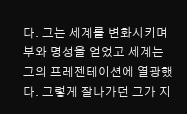다. 그는 세계를 변화시키며 부와 명성을 얻었고 세계는 그의 프레젠테이션에 열광했다. 그렇게 잘나가던 그가 지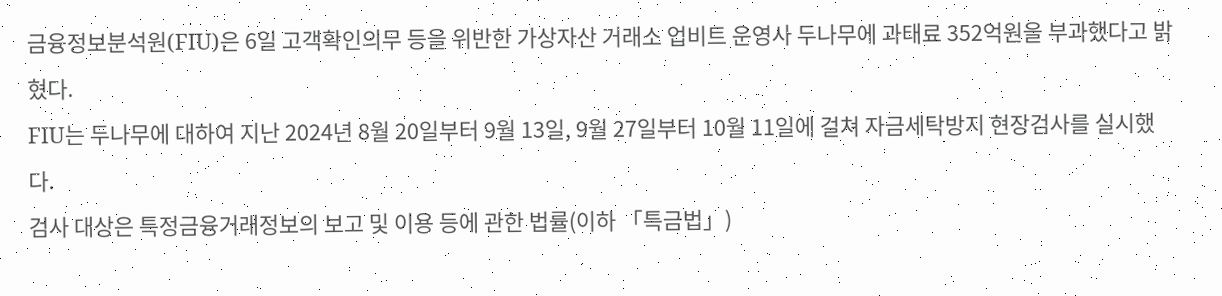금융정보분석원(FIU)은 6일 고객확인의무 등을 위반한 가상자산 거래소 업비트 운영사 두나무에 과태료 352억원을 부과했다고 밝혔다.
FIU는 두나무에 대하여 지난 2024년 8월 20일부터 9월 13일, 9월 27일부터 10월 11일에 걸쳐 자금세탁방지 현장검사를 실시했다.
검사 대상은 특정금융거래정보의 보고 및 이용 등에 관한 법률(이하 「특금법」)